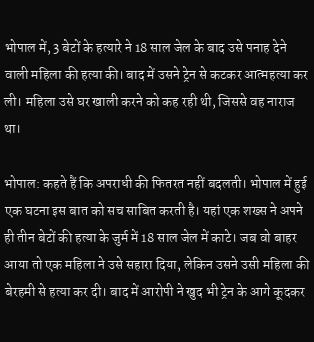भोपाल में, 3 बेटों के हत्यारे ने 18 साल जेल के बाद उसे पनाह देने वाली महिला की हत्या की। बाद में उसने ट्रेन से कटकर आत्महत्या कर ली। महिला उसे घर खाली करने को कह रही थी, जिससे वह नाराज था।

भोपाल: कहते हैं कि अपराधी की फितरत नहीं बदलती। भोपाल में हुई एक घटना इस बात को सच साबित करती है। यहां एक शख्स ने अपने ही तीन बेटों की हत्या के जुर्म में 18 साल जेल में काटे। जब वो बाहर आया तो एक महिला ने उसे सहारा दिया, लेकिन उसने उसी महिला की बेरहमी से हत्या कर दी। बाद में आरोपी ने खुद भी ट्रेन के आगे कूदकर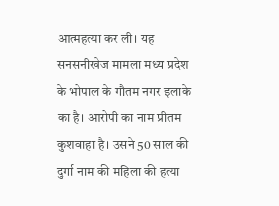आत्महत्या कर ली। यह सनसनीखेज मामला मध्य प्रदेश के भोपाल के गौतम नगर इलाके का है। आरोपी का नाम प्रीतम कुशवाहा है। उसने 50 साल की दुर्गा नाम की महिला की हत्या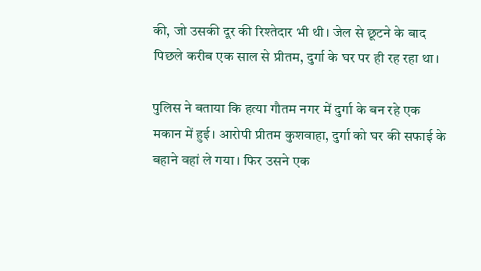की, जो उसकी दूर की रिश्तेदार भी थी। जेल से छूटने के बाद पिछले करीब एक साल से प्रीतम, दुर्गा के घर पर ही रह रहा था।

पुलिस ने बताया कि हत्या गौतम नगर में दुर्गा के बन रहे एक मकान में हुई। आरोपी प्रीतम कुशवाहा, दुर्गा को घर की सफाई के बहाने वहां ले गया। फिर उसने एक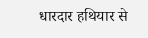धारदार हथियार से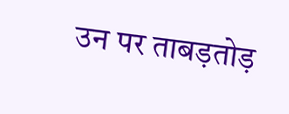उन पर ताबड़तोड़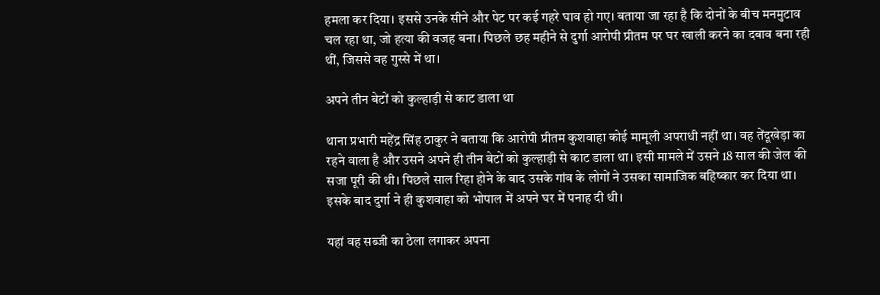हमला कर दिया। इससे उनके सीने और पेट पर कई गहरे घाव हो गए। बताया जा रहा है कि दोनों के बीच मनमुटाव चल रहा था, जो हत्या की वजह बना। पिछले छह महीने से दुर्गा आरोपी प्रीतम पर घर खाली करने का दबाव बना रही थीं, जिससे वह गुस्से में था।

अपने तीन बेटों को कुल्हाड़ी से काट डाला था

थाना प्रभारी महेंद्र सिंह ठाकुर ने बताया कि आरोपी प्रीतम कुशवाहा कोई मामूली अपराधी नहीं था। वह तेंदूखेड़ा का रहने वाला है और उसने अपने ही तीन बेटों को कुल्हाड़ी से काट डाला था। इसी मामले में उसने 18 साल की जेल की सजा पूरी की थी। पिछले साल रिहा होने के बाद उसके गांव के लोगों ने उसका सामाजिक बहिष्कार कर दिया था। इसके बाद दुर्गा ने ही कुशवाहा को भोपाल में अपने घर में पनाह दी थी।

यहां वह सब्जी का ठेला लगाकर अपना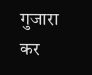गुजारा कर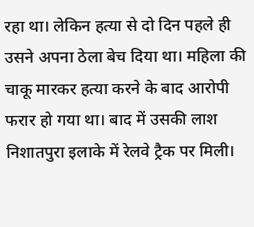रहा था। लेकिन हत्या से दो दिन पहले ही उसने अपना ठेला बेच दिया था। महिला की चाकू मारकर हत्या करने के बाद आरोपी फरार हो गया था। बाद में उसकी लाश निशातपुरा इलाके में रेलवे ट्रैक पर मिली।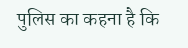पुलिस का कहना है कि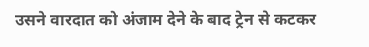उसने वारदात को अंजाम देने के बाद ट्रेन से कटकर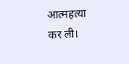आत्महत्या कर ली।